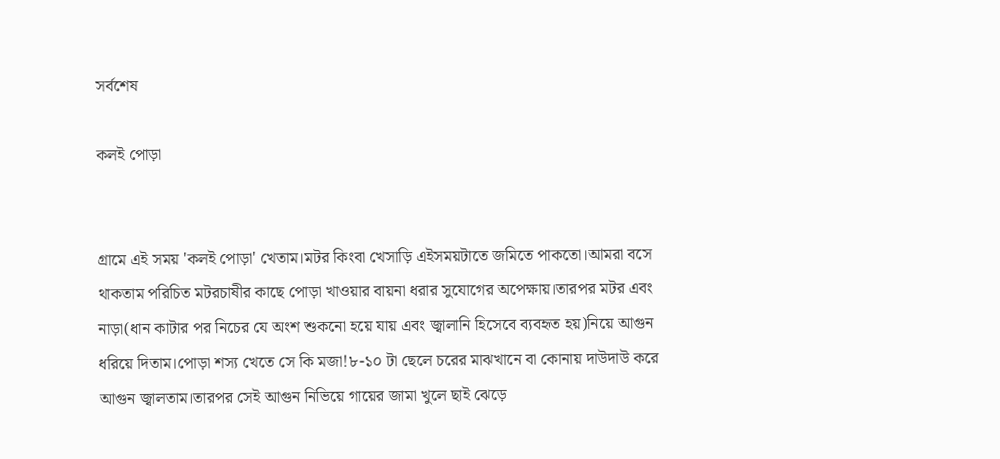সর্বশেষ

কলই পোড়া


গ্রামে এই সময় 'কলই পোড়া' খেতাম।মটর কিংবা খেসাড়ি এইসময়টাতে জমিতে পাকতো।আমরা বসে থাকতাম পরিচিত মটরচাষীর কাছে পোড়া খাওয়ার বায়না ধরার সুযোগের অপেক্ষায়।তারপর মটর এবং নাড়া(ধান কাটার পর নিচের যে অংশ শুকনো হয়ে যায় এবং জ্বালানি হিসেবে ব্যবহৃত হয়)নিয়ে আগুন ধরিয়ে দিতাম।পোড়া শস্য খেতে সে কি মজা!৮-১০ টা ছেলে চরের মাঝখানে বা কোনায় দাউদাউ করে আগুন জ্বালতাম।তারপর সেই আগুন নিভিয়ে গায়ের জামা খুলে ছাই ঝেড়ে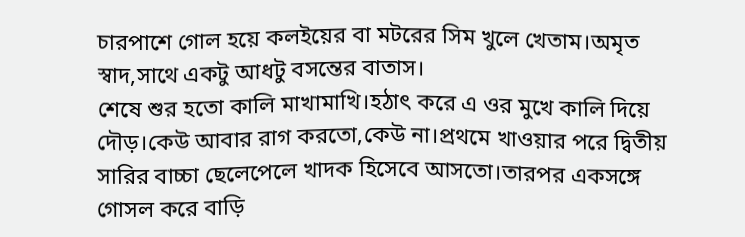চারপাশে গোল হয়ে কলইয়ের বা মটরের সিম খুলে খেতাম।অমৃত স্বাদ,সাথে একটু আধটু বসন্তের বাতাস।
শেষে শুর হতো কালি মাখামাখি।হঠাত্‍ করে এ ওর মুখে কালি দিয়ে দৌড়।কেউ আবার রাগ করতো,কেউ না।প্রথমে খাওয়ার পরে দ্বিতীয় সারির বাচ্চা ছেলেপেলে খাদক হিসেবে আসতো।তারপর একসঙ্গে গোসল করে বাড়ি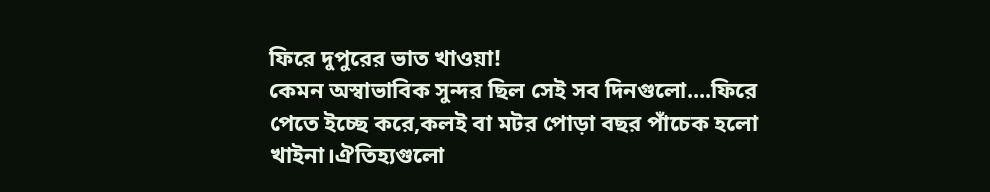ফিরে দুপুরের ভাত খাওয়া!
কেমন অস্বাভাবিক সুন্দর ছিল সেই সব দিনগুলো....ফিরে পেতে ইচ্ছে করে,কলই বা মটর পোড়া বছর পাঁচেক হলো খাইনা।ঐতিহ্যগুলো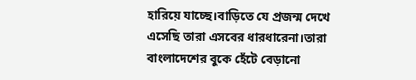হারিয়ে যাচ্ছে।বাড়িতে যে প্রজন্ম দেখে এসেছি তারা এসবের ধারধারেনা।তারা বাংলাদেশের বুকে হেঁটে বেড়ানো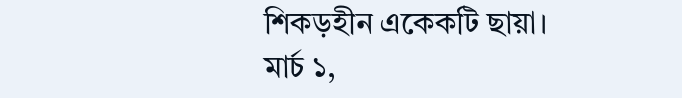শিকড়হীন একেকটি ছায়া।
মার্চ ১,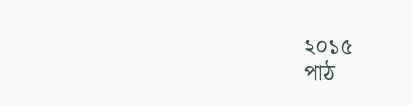২০১৫
পাঠ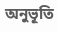অনুভূতি